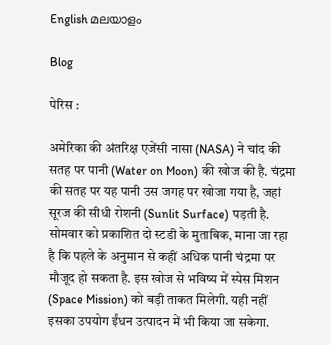English മലയാളം

Blog

पेरिस :

अमेरिका की अंतरिक्ष एजेंसी नासा (NASA) ने चांद की सतह पर पानी (Water on Moon) की खोज की है. चंद्रमा की सतह पर यह पानी उस जगह पर खोजा गया है, जहां सूरज की सीधी रोशनी (Sunlit Surface) पड़ती है. सोमवार को प्रकाशित दो स्टडी के मुताबिक, माना जा रहा है कि पहले के अनुमान से कहीं अधिक पानी चंद्रमा पर मौजूद हो सकता है. इस खोज से भविष्य में स्पेस मिशन (Space Mission) को बड़ी ताकत मिलेगी. यही नहीं इसका उपयोग ईंधन उत्पादन में भी किया जा सकेगा.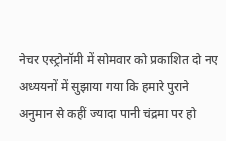नेचर एस्ट्रोनॉमी में सोमवार को प्रकाशित दो नए अध्ययनों में सुझाया गया कि हमारे पुराने अनुमान से कहीं ज्यादा पानी चंद्रमा पर हो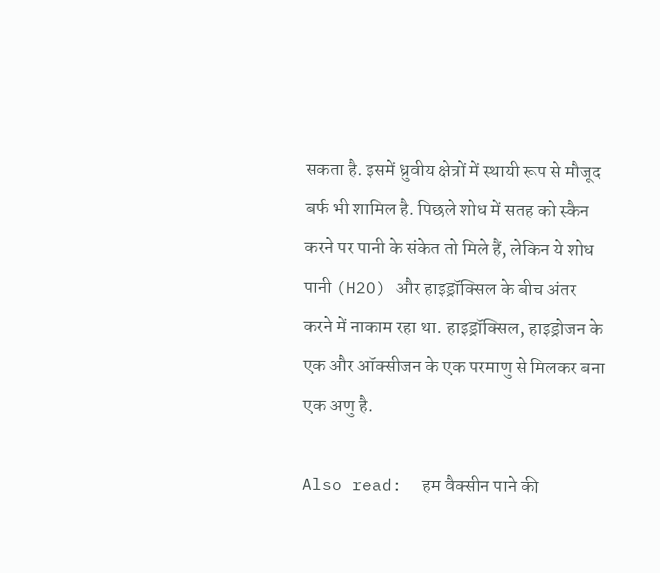सकता है. इसमें ध्रुवीय क्षेत्रों में स्थायी रूप से मौजूद बर्फ भी शामिल है. पिछले शोध में सतह को स्कैन करने पर पानी के संकेत तो मिले हैं, लेकिन ये शोध पानी (H2O) और हाइड्रॉक्सिल के बीच अंतर करने में नाकाम रहा था. हाइड्रॉक्सिल, हाइड्रोजन के एक और ऑक्सीजन के एक परमाणु से मिलकर बना एक अणु है.

Also read:  हम वैक्सीन पाने की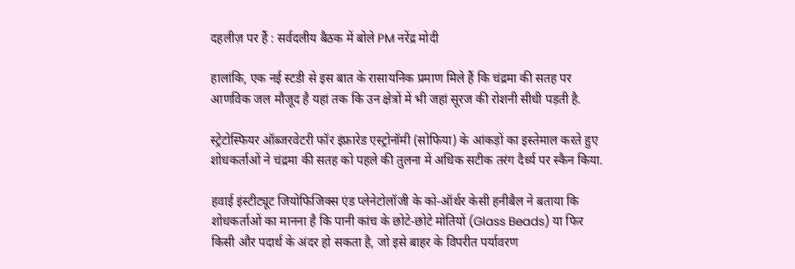दहलीज़ पर हैं : सर्वदलीय बैठक में बोले PM नरेंद्र मोदी

हालांकि, एक नई स्टडी से इस बात के रासायनिक प्रमाण मिले हैं कि चंद्रमा की सतह पर आणविक जल मौजूद है यहां तक कि उन क्षेत्रों में भी जहां सूरज की रोशनी सीधी पड़ती है.

स्ट्रेटोस्फियर ऑब्जरवेटरी फॉर इंफ्रारेड एस्ट्रोनॉमी (सोफिया) के आंकड़ों का इस्तेमाल करते हुए शोधकर्ताओं ने चंद्रमा की सतह को पहले की तुलना में अधिक सटीक तरंग दैर्ध्य पर स्कैन किया.

हवाई इंस्टीट्यूट जियोफिजिक्स एंड प्लेनेटोलॉजी के को-ऑर्थर केसी हनीबैल ने बताया कि शोधकर्ताओं का मानना है कि पानी कांच के छोटे-छोटे मोतियों (Glass Beads) या फिर किसी और पदार्थ के अंदर हो सकता है, जो इसे बाहर के विपरीत पर्यावरण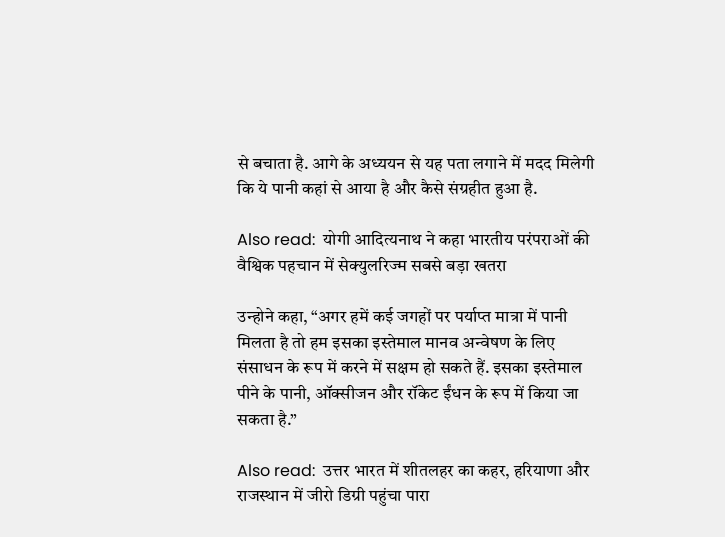से बचाता है. आगे के अध्ययन से यह पता लगाने में मदद मिलेगी कि ये पानी कहां से आया है और कैसे संग्रहीत हुआ है.

Also read:  योगी आदित्यनाथ ने कहा भारतीय परंपराओं की वैश्विक पहचान में सेक्युलरिज्म सबसे बड़ा खतरा

उन्होने कहा, “अगर हमें कई जगहों पर पर्याप्त मात्रा में पानी मिलता है तो हम इसका इस्तेमाल मानव अन्वेषण के लिए संसाधन के रूप में करने में सक्षम हो सकते हैं. इसका इस्तेमाल पीने के पानी, ऑक्सीजन और रॉकेट ईंधन के रूप में किया जा सकता है.”

Also read:  उत्तर भारत में शीतलहर का कहर, हरियाणा और राजस्थान में जीरो डिग्री पहुंचा पारा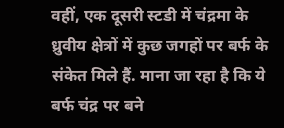वहीं, एक दूसरी स्टडी में चंद्रमा के ध्रुवीय क्षेत्रों में कुछ जगहों पर बर्फ के संकेत मिले हैं. माना जा रहा है कि ये बर्फ चंद्र पर बने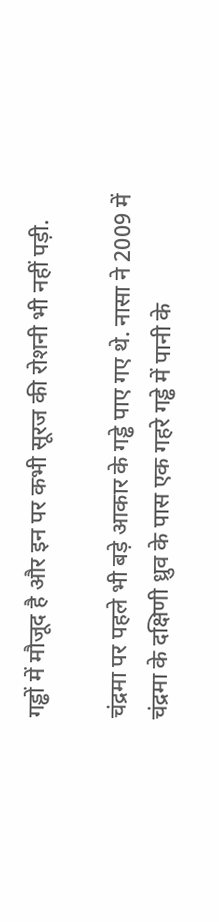गड्ढों में मौजूद है और इन पर कभी सूरज की रोशनी भी नहीं पड़ी.

चंद्रमा पर पहले भी बड़े आकार के गड्ढे पाए गए थे. नासा ने 2009 में चंद्रमा के दक्षिणी ध्रुव के पास एक गहरे गड्ढे में पानी के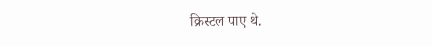क्रिस्टल पाए थे.